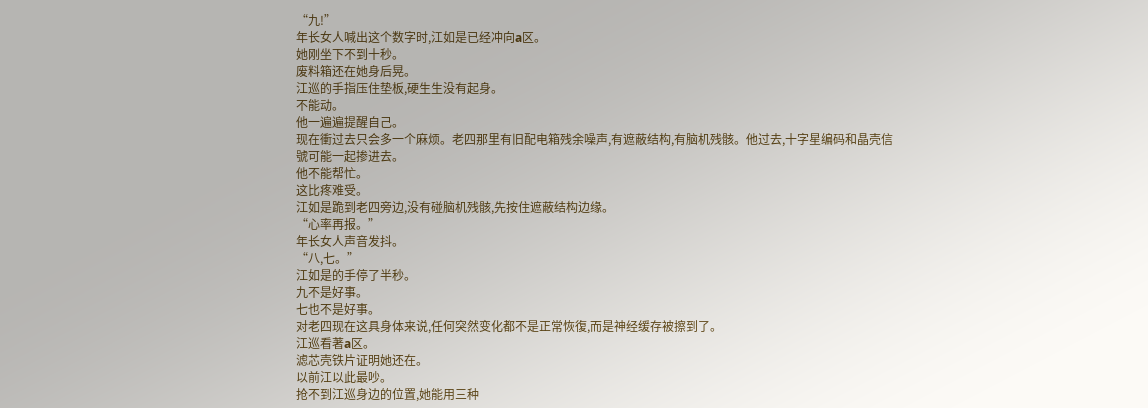“九!”
年长女人喊出这个数字时,江如是已经冲向a区。
她刚坐下不到十秒。
废料箱还在她身后晃。
江巡的手指压住垫板,硬生生没有起身。
不能动。
他一遍遍提醒自己。
现在衝过去只会多一个麻烦。老四那里有旧配电箱残余噪声,有遮蔽结构,有脑机残骸。他过去,十字星编码和晶壳信號可能一起掺进去。
他不能帮忙。
这比疼难受。
江如是跪到老四旁边,没有碰脑机残骸,先按住遮蔽结构边缘。
“心率再报。”
年长女人声音发抖。
“八,七。”
江如是的手停了半秒。
九不是好事。
七也不是好事。
对老四现在这具身体来说,任何突然变化都不是正常恢復,而是神经缓存被擦到了。
江巡看著a区。
滤芯壳铁片证明她还在。
以前江以此最吵。
抢不到江巡身边的位置,她能用三种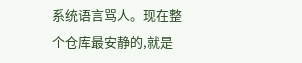系统语言骂人。现在整个仓库最安静的,就是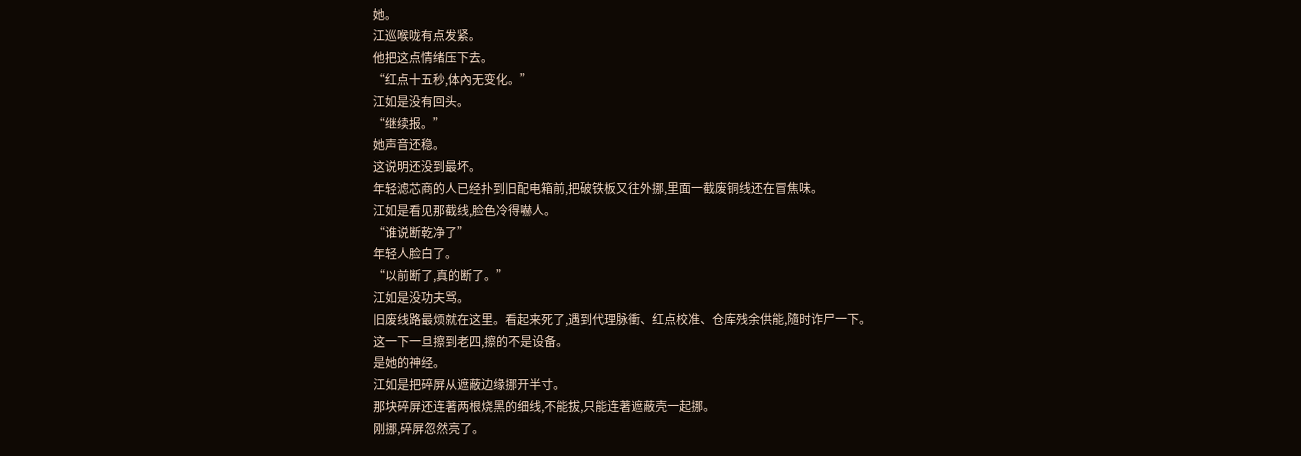她。
江巡喉咙有点发紧。
他把这点情绪压下去。
“红点十五秒,体內无变化。”
江如是没有回头。
“继续报。”
她声音还稳。
这说明还没到最坏。
年轻滤芯商的人已经扑到旧配电箱前,把破铁板又往外挪,里面一截废铜线还在冒焦味。
江如是看见那截线,脸色冷得嚇人。
“谁说断乾净了”
年轻人脸白了。
“以前断了,真的断了。”
江如是没功夫骂。
旧废线路最烦就在这里。看起来死了,遇到代理脉衝、红点校准、仓库残余供能,隨时诈尸一下。
这一下一旦擦到老四,擦的不是设备。
是她的神经。
江如是把碎屏从遮蔽边缘挪开半寸。
那块碎屏还连著两根烧黑的细线,不能拔,只能连著遮蔽壳一起挪。
刚挪,碎屏忽然亮了。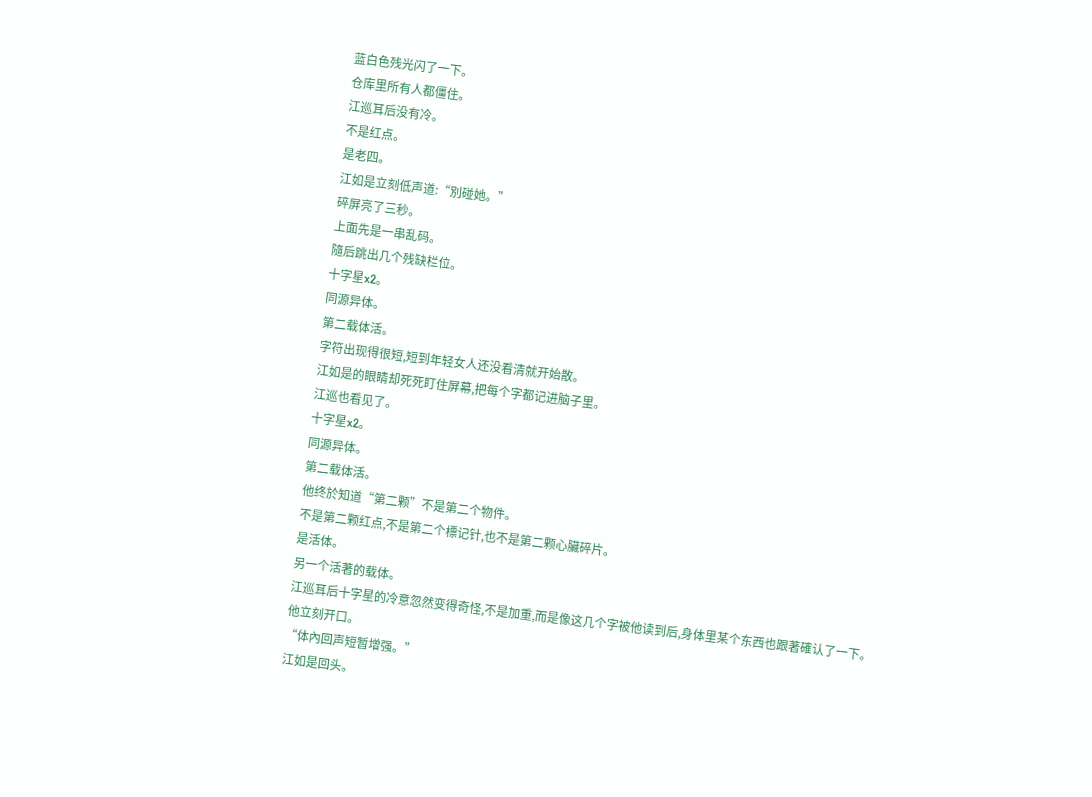蓝白色残光闪了一下。
仓库里所有人都僵住。
江巡耳后没有冷。
不是红点。
是老四。
江如是立刻低声道:“別碰她。”
碎屏亮了三秒。
上面先是一串乱码。
隨后跳出几个残缺栏位。
十字星x2。
同源异体。
第二载体活。
字符出现得很短,短到年轻女人还没看清就开始散。
江如是的眼睛却死死盯住屏幕,把每个字都记进脑子里。
江巡也看见了。
十字星x2。
同源异体。
第二载体活。
他终於知道“第二颗”不是第二个物件。
不是第二颗红点,不是第二个標记针,也不是第二颗心臟碎片。
是活体。
另一个活著的载体。
江巡耳后十字星的冷意忽然变得奇怪,不是加重,而是像这几个字被他读到后,身体里某个东西也跟著確认了一下。
他立刻开口。
“体內回声短暂增强。”
江如是回头。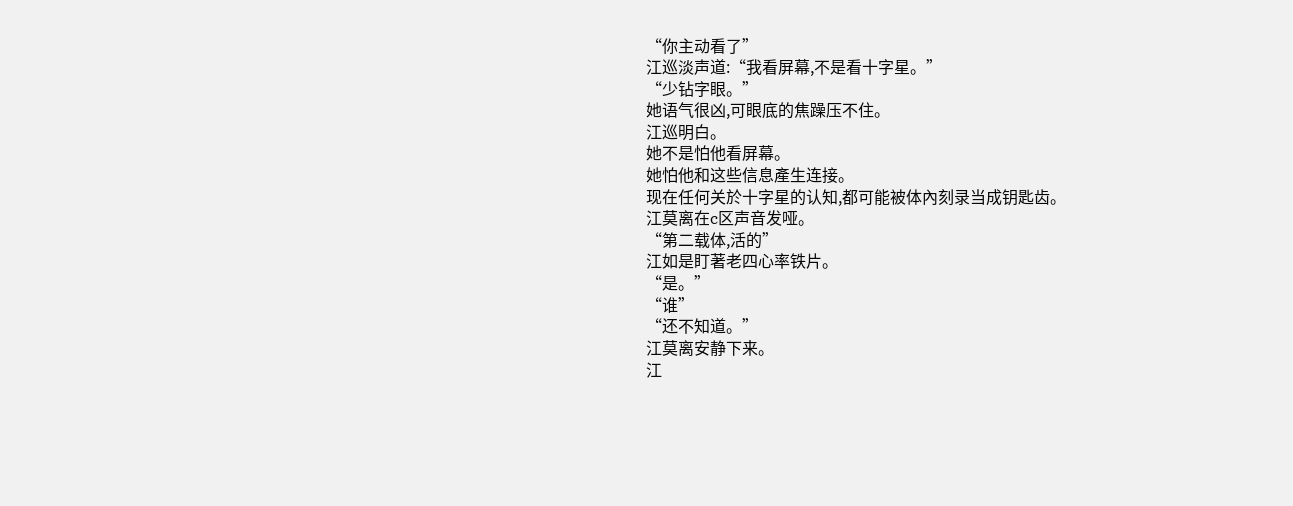“你主动看了”
江巡淡声道:“我看屏幕,不是看十字星。”
“少钻字眼。”
她语气很凶,可眼底的焦躁压不住。
江巡明白。
她不是怕他看屏幕。
她怕他和这些信息產生连接。
现在任何关於十字星的认知,都可能被体內刻录当成钥匙齿。
江莫离在c区声音发哑。
“第二载体,活的”
江如是盯著老四心率铁片。
“是。”
“谁”
“还不知道。”
江莫离安静下来。
江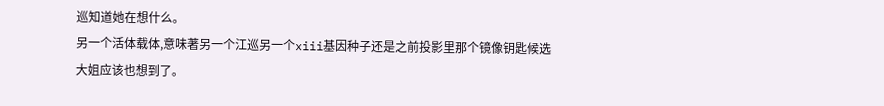巡知道她在想什么。
另一个活体载体,意味著另一个江巡另一个xiii基因种子还是之前投影里那个镜像钥匙候选
大姐应该也想到了。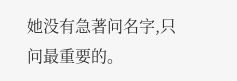她没有急著问名字,只问最重要的。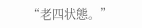“老四状態。”